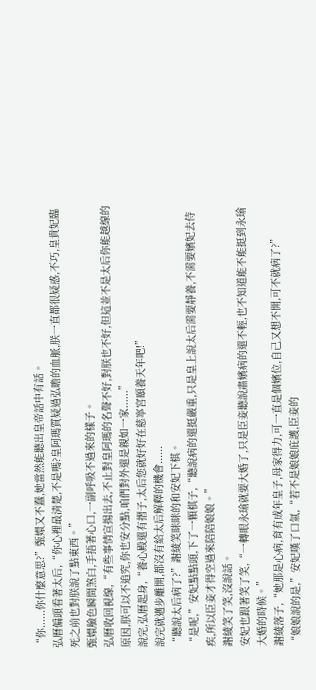“你......你什麼意思?”甄嬛又不蠢,她當然能聽出皇帝話中有話。
弘曆偏頭看著太后,“你心裡最清楚,不是嗎?皇阿瑪質疑過弘曕的血脈,朕一直都很疑惑,不巧,皇貴妃臨死之前也對朕說了點東西。”
甄嬛臉色瞬間煞白,手捂著心口,一副呼吸不過來的樣子。
弘曆收回視線,“有些事情宣揚出去,不止對皇阿瑪的名聲不好,對朕也不好,但這並不是太后你能越線的原因,朕可以不追究,你也安分點,咱們對外還是親如一家......”
說完,弘曆起身,“養心殿還有摺子,太后您就好好在慈寧宮頤養天年吧!”
說完就邁步離開,都沒有給太后解釋的機會......
“聽說太后病了?”謝綾笑眯眯的和安妃下棋。
“是呢,”安妃點點頭,下了一顆棋子,“聽說病的還挺嚴重,只是皇上說太后需要靜養,不需要嬪妃去侍疾,所以臣妾才得空過來陪陪娘娘。”
謝綾笑了笑,沒說話。
安妃也跟著笑了笑,“一轉眼永瑜就要大婚了,只是臣妾聽說肅嬪病的還不輕,也不知道能不能挺到永瑜大婚的時候。”
謝綾落子,“她那是心病,育有成年皇子,母家得力,可一直是個嬪位,自己又想不開,可不就病了?”
“娘娘說的是,”安妃嘆了口氣,“若不是娘娘庇護,臣妾的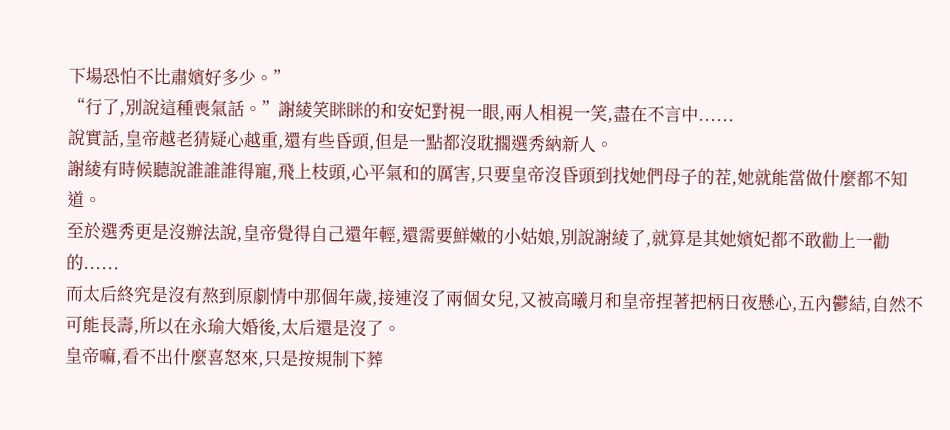下場恐怕不比肅嬪好多少。”
“行了,別說這種喪氣話。”謝綾笑眯眯的和安妃對視一眼,兩人相視一笑,盡在不言中......
說實話,皇帝越老猜疑心越重,還有些昏頭,但是一點都沒耽擱選秀納新人。
謝綾有時候聽說誰誰誰得寵,飛上枝頭,心平氣和的厲害,只要皇帝沒昏頭到找她們母子的茬,她就能當做什麼都不知道。
至於選秀更是沒辦法說,皇帝覺得自己還年輕,還需要鮮嫩的小姑娘,別說謝綾了,就算是其她嬪妃都不敢勸上一勸的......
而太后終究是沒有熬到原劇情中那個年歲,接連沒了兩個女兒,又被高曦月和皇帝捏著把柄日夜懸心,五內鬱結,自然不可能長壽,所以在永瑜大婚後,太后還是沒了。
皇帝嘛,看不出什麼喜怒來,只是按規制下葬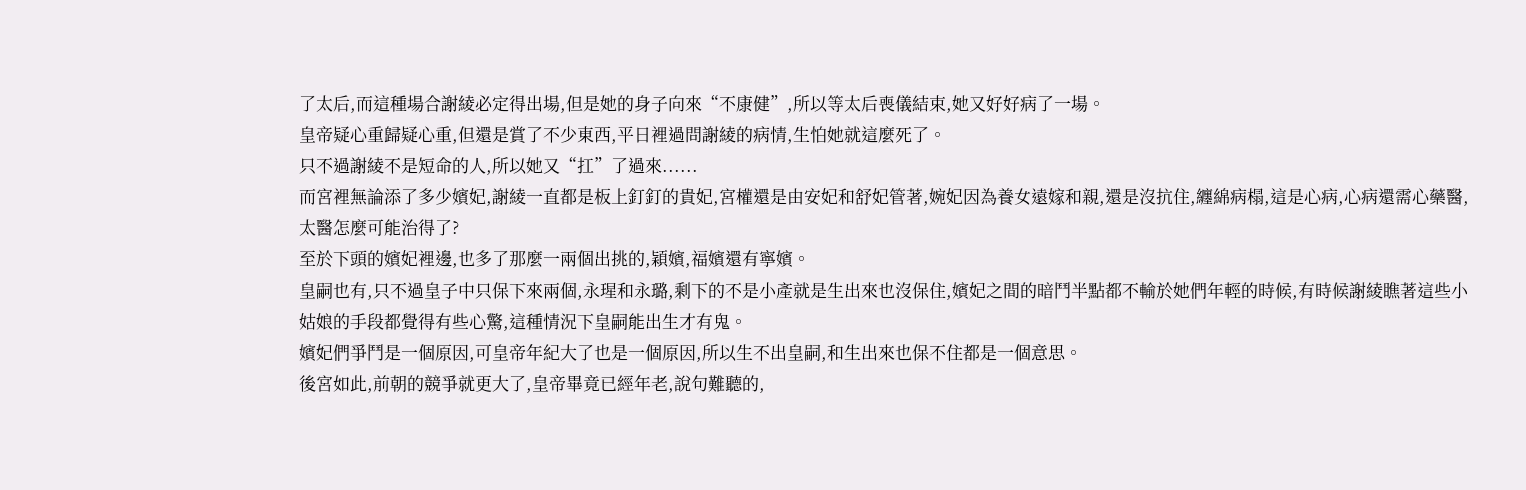了太后,而這種場合謝綾必定得出場,但是她的身子向來“不康健”,所以等太后喪儀結束,她又好好病了一場。
皇帝疑心重歸疑心重,但還是賞了不少東西,平日裡過問謝綾的病情,生怕她就這麼死了。
只不過謝綾不是短命的人,所以她又“扛”了過來......
而宮裡無論添了多少嬪妃,謝綾一直都是板上釘釘的貴妃,宮權還是由安妃和舒妃管著,婉妃因為養女遠嫁和親,還是沒抗住,纏綿病榻,這是心病,心病還需心藥醫,太醫怎麼可能治得了?
至於下頭的嬪妃裡邊,也多了那麼一兩個出挑的,穎嬪,福嬪還有寧嬪。
皇嗣也有,只不過皇子中只保下來兩個,永瑆和永璐,剩下的不是小產就是生出來也沒保住,嬪妃之間的暗鬥半點都不輸於她們年輕的時候,有時候謝綾瞧著這些小姑娘的手段都覺得有些心驚,這種情況下皇嗣能出生才有鬼。
嬪妃們爭鬥是一個原因,可皇帝年紀大了也是一個原因,所以生不出皇嗣,和生出來也保不住都是一個意思。
後宮如此,前朝的競爭就更大了,皇帝畢竟已經年老,說句難聽的,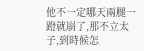他不一定哪天兩腿一蹬就崩了,那不立太子,到時候怎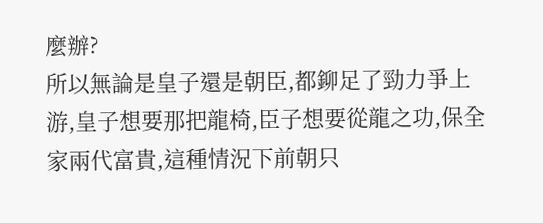麼辦?
所以無論是皇子還是朝臣,都鉚足了勁力爭上游,皇子想要那把龍椅,臣子想要從龍之功,保全家兩代富貴,這種情況下前朝只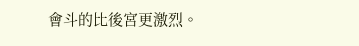會斗的比後宮更激烈。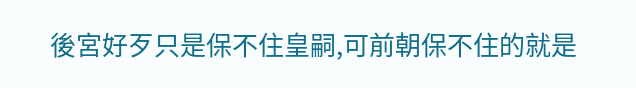後宮好歹只是保不住皇嗣,可前朝保不住的就是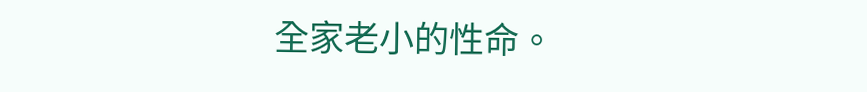全家老小的性命。